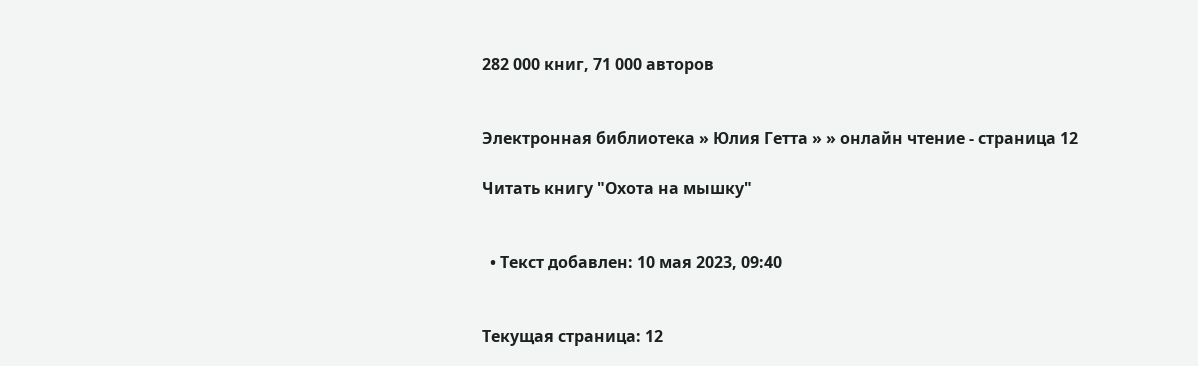282 000 книг, 71 000 авторов


Электронная библиотека » Юлия Гетта » » онлайн чтение - страница 12

Читать книгу "Охота на мышку"


  • Текст добавлен: 10 мая 2023, 09:40


Текущая страница: 12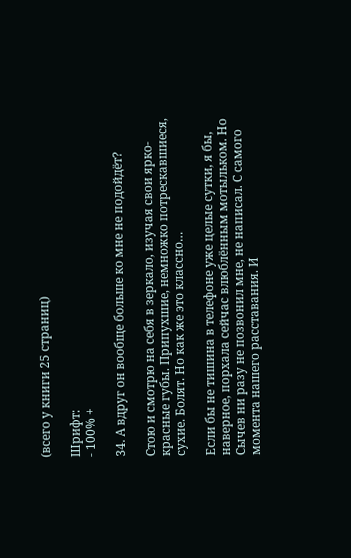(всего у книги 25 страниц)

Шрифт:
- 100% +

34. А вдруг он вообще больше ко мне не подойдёт?

Стою и смотрю на себя в зеркало, изучая свои ярко-красные губы. Припухшие, немножко потрескавшиеся, сухие. Болят. Но как же это классно…

Если бы не тишина в телефоне уже целые сутки, я бы, наверное, порхала сейчас влюблённым мотыльком. Но Сычев ни разу не позвонил мне, не написал. С самого момента нашего расставания. И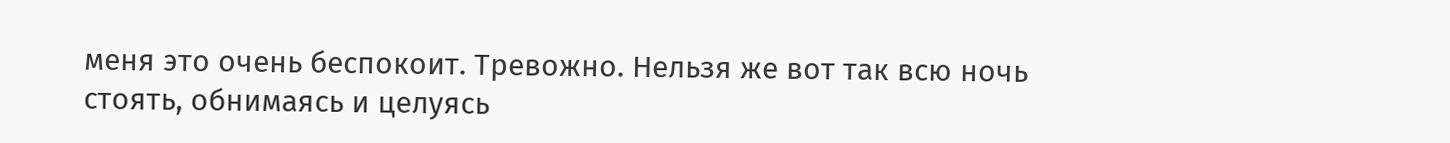меня это очень беспокоит. Тревожно. Нельзя же вот так всю ночь стоять, обнимаясь и целуясь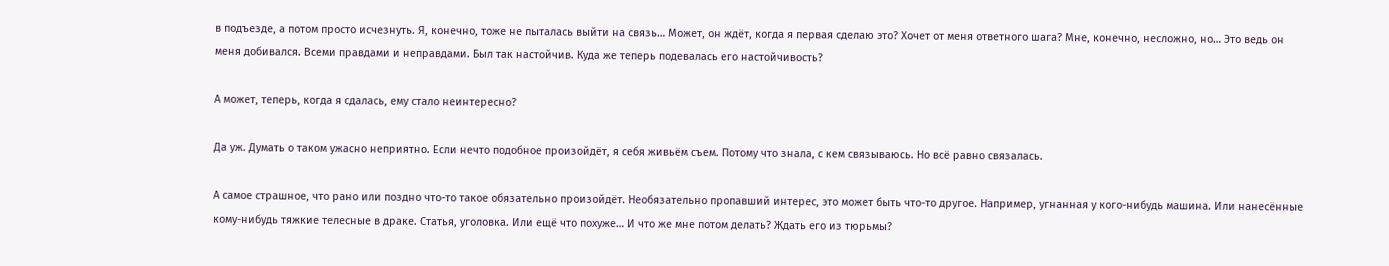в подъезде, а потом просто исчезнуть. Я, конечно, тоже не пыталась выйти на связь… Может, он ждёт, когда я первая сделаю это? Хочет от меня ответного шага? Мне, конечно, несложно, но… Это ведь он меня добивался. Всеми правдами и неправдами. Был так настойчив. Куда же теперь подевалась его настойчивость?

А может, теперь, когда я сдалась, ему стало неинтересно?

Да уж. Думать о таком ужасно неприятно. Если нечто подобное произойдёт, я себя живьём съем. Потому что знала, с кем связываюсь. Но всё равно связалась.

А самое страшное, что рано или поздно что-то такое обязательно произойдёт. Необязательно пропавший интерес, это может быть что-то другое. Например, угнанная у кого-нибудь машина. Или нанесённые кому-нибудь тяжкие телесные в драке. Статья, уголовка. Или ещё что похуже… И что же мне потом делать? Ждать его из тюрьмы?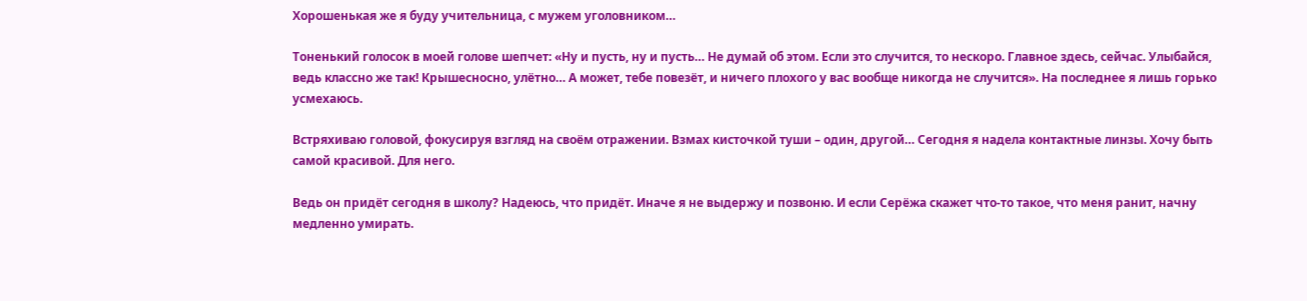Хорошенькая же я буду учительница, с мужем уголовником…

Тоненький голосок в моей голове шепчет: «Ну и пусть, ну и пусть… Не думай об этом. Если это случится, то нескоро. Главное здесь, сейчас. Улыбайся, ведь классно же так! Крышесносно, улётно… А может, тебе повезёт, и ничего плохого у вас вообще никогда не случится». На последнее я лишь горько усмехаюсь.

Встряхиваю головой, фокусируя взгляд на своём отражении. Взмах кисточкой туши – один, другой… Сегодня я надела контактные линзы. Хочу быть самой красивой. Для него.

Ведь он придёт сегодня в школу? Надеюсь, что придёт. Иначе я не выдержу и позвоню. И если Серёжа скажет что-то такое, что меня ранит, начну медленно умирать.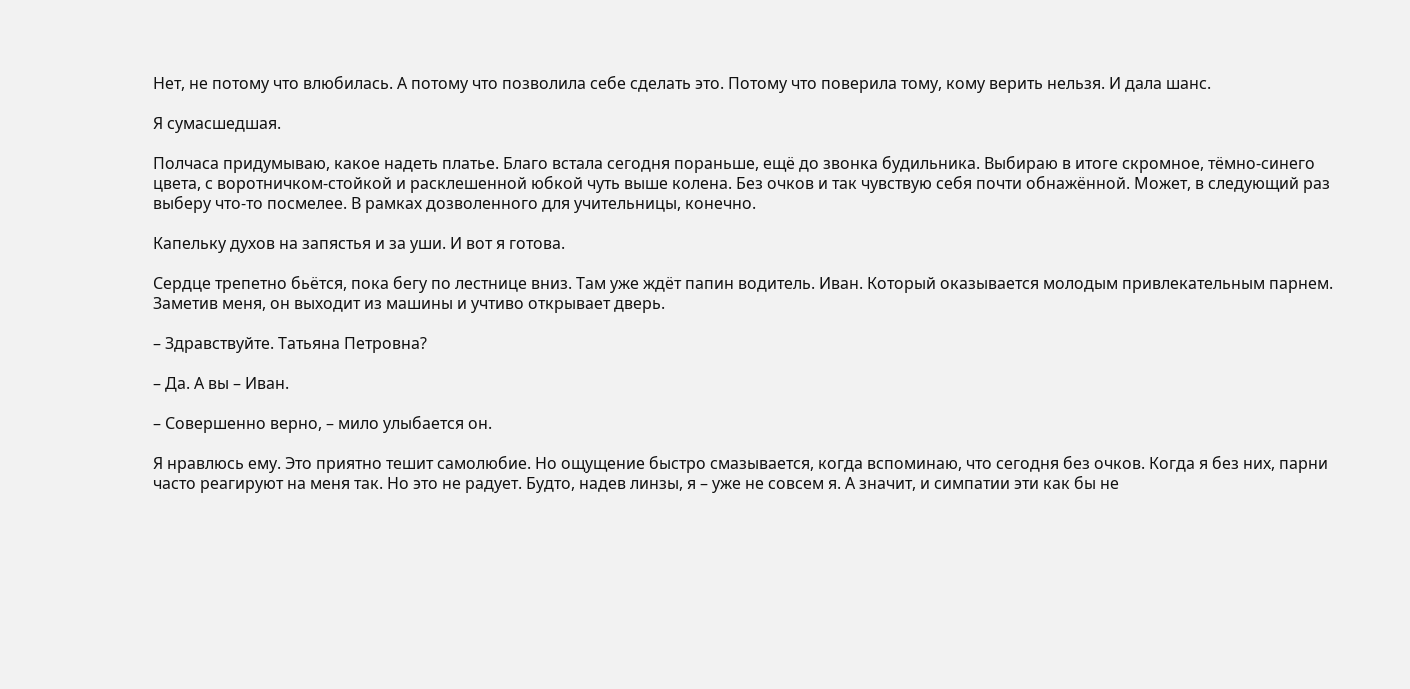Нет, не потому что влюбилась. А потому что позволила себе сделать это. Потому что поверила тому, кому верить нельзя. И дала шанс.

Я сумасшедшая.

Полчаса придумываю, какое надеть платье. Благо встала сегодня пораньше, ещё до звонка будильника. Выбираю в итоге скромное, тёмно-синего цвета, с воротничком-стойкой и расклешенной юбкой чуть выше колена. Без очков и так чувствую себя почти обнажённой. Может, в следующий раз выберу что-то посмелее. В рамках дозволенного для учительницы, конечно.

Капельку духов на запястья и за уши. И вот я готова.

Сердце трепетно бьётся, пока бегу по лестнице вниз. Там уже ждёт папин водитель. Иван. Который оказывается молодым привлекательным парнем. Заметив меня, он выходит из машины и учтиво открывает дверь.

– Здравствуйте. Татьяна Петровна?

– Да. А вы – Иван.

– Совершенно верно, – мило улыбается он.

Я нравлюсь ему. Это приятно тешит самолюбие. Но ощущение быстро смазывается, когда вспоминаю, что сегодня без очков. Когда я без них, парни часто реагируют на меня так. Но это не радует. Будто, надев линзы, я – уже не совсем я. А значит, и симпатии эти как бы не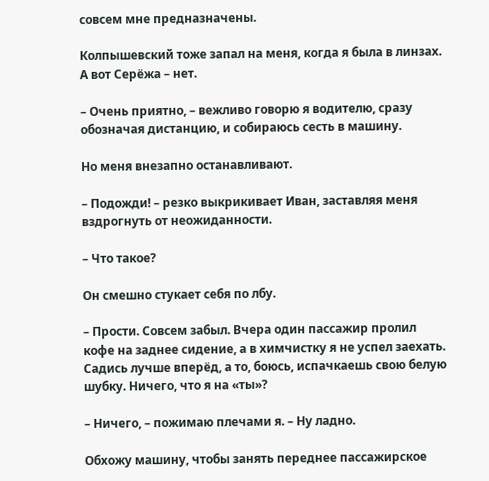совсем мне предназначены.

Колпышевский тоже запал на меня, когда я была в линзах. А вот Серёжа – нет.

– Очень приятно, – вежливо говорю я водителю, сразу обозначая дистанцию, и собираюсь сесть в машину.

Но меня внезапно останавливают.

– Подожди! – резко выкрикивает Иван, заставляя меня вздрогнуть от неожиданности.

– Что такое?

Он смешно стукает себя по лбу.

– Прости. Совсем забыл. Вчера один пассажир пролил кофе на заднее сидение, а в химчистку я не успел заехать. Садись лучше вперёд, а то, боюсь, испачкаешь свою белую шубку. Ничего, что я на «ты»?

– Ничего, – пожимаю плечами я. – Ну ладно.

Обхожу машину, чтобы занять переднее пассажирское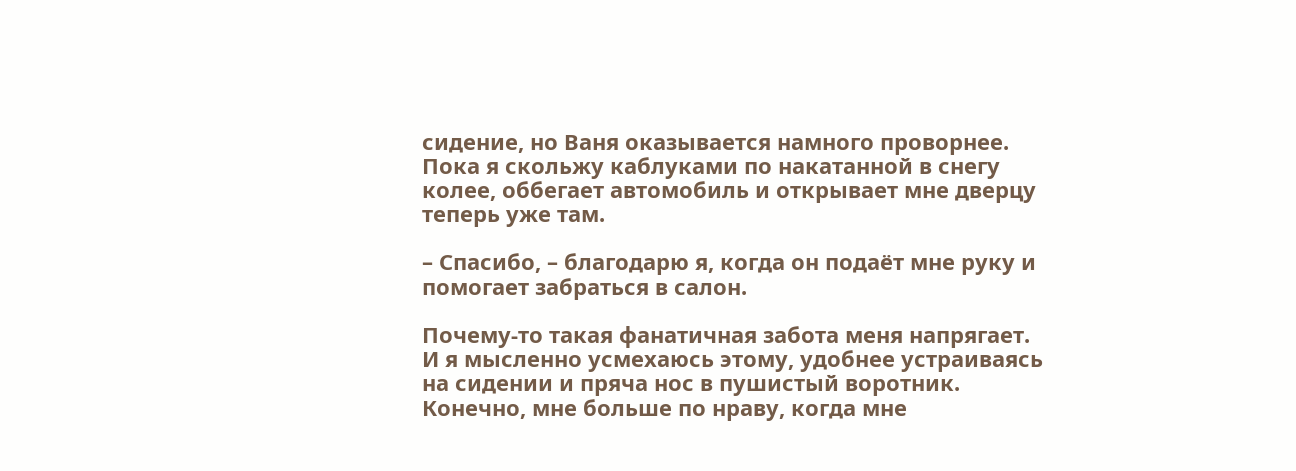сидение, но Ваня оказывается намного проворнее. Пока я скольжу каблуками по накатанной в снегу колее, оббегает автомобиль и открывает мне дверцу теперь уже там.

– Спасибо, – благодарю я, когда он подаёт мне руку и помогает забраться в салон.

Почему-то такая фанатичная забота меня напрягает. И я мысленно усмехаюсь этому, удобнее устраиваясь на сидении и пряча нос в пушистый воротник. Конечно, мне больше по нраву, когда мне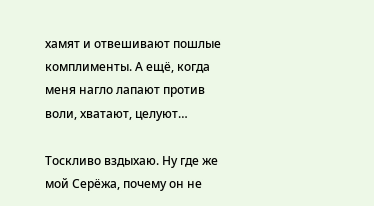хамят и отвешивают пошлые комплименты. А ещё, когда меня нагло лапают против воли, хватают, целуют…

Тоскливо вздыхаю. Ну где же мой Серёжа, почему он не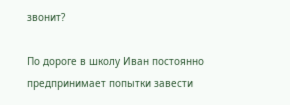звонит?

По дороге в школу Иван постоянно предпринимает попытки завести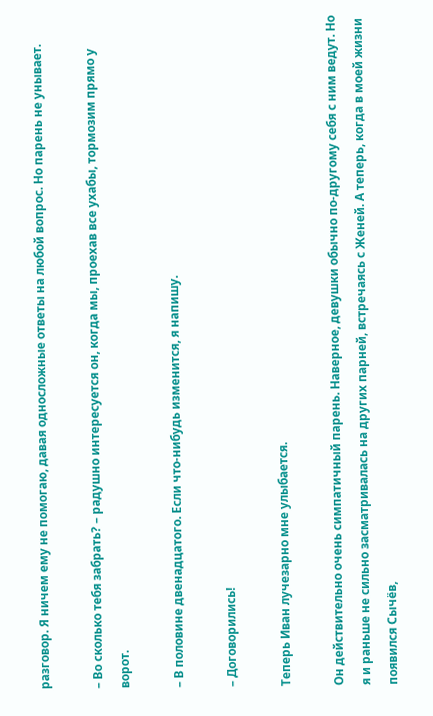разговор. Я ничем ему не помогаю, давая односложные ответы на любой вопрос. Но парень не унывает.

– Во сколько тебя забрать? – радушно интересуется он, когда мы, проехав все ухабы, тормозим прямо у ворот.

– В половине двенадцатого. Если что-нибудь изменится, я напишу.

– Договорились!

Теперь Иван лучезарно мне улыбается.

Он действительно очень симпатичный парень. Наверное, девушки обычно по-другому себя с ним ведут. Но я и раньше не сильно засматривалась на других парней, встречаясь с Женей. А теперь, когда в моей жизни появился Сычёв,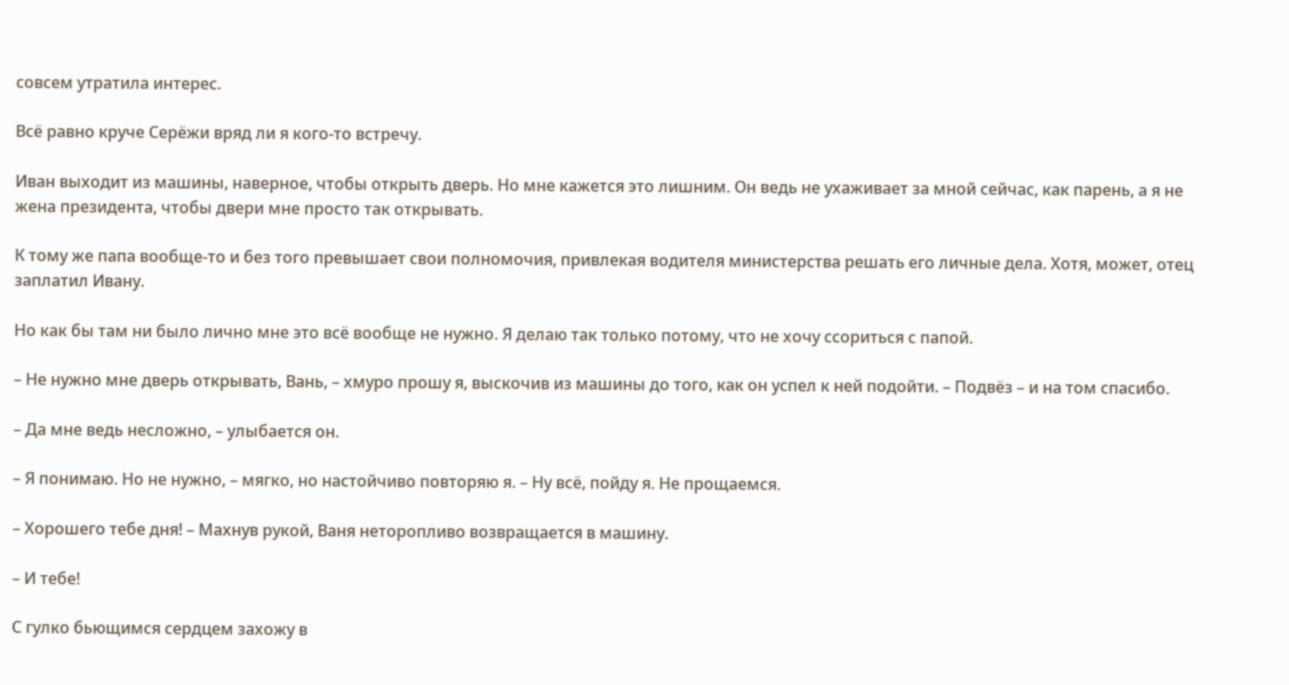совсем утратила интерес.

Всё равно круче Серёжи вряд ли я кого-то встречу.

Иван выходит из машины, наверное, чтобы открыть дверь. Но мне кажется это лишним. Он ведь не ухаживает за мной сейчас, как парень, а я не жена президента, чтобы двери мне просто так открывать.

К тому же папа вообще-то и без того превышает свои полномочия, привлекая водителя министерства решать его личные дела. Хотя, может, отец заплатил Ивану.

Но как бы там ни было лично мне это всё вообще не нужно. Я делаю так только потому, что не хочу ссориться с папой.

– Не нужно мне дверь открывать, Вань, – хмуро прошу я, выскочив из машины до того, как он успел к ней подойти. – Подвёз – и на том спасибо.

– Да мне ведь несложно, – улыбается он.

– Я понимаю. Но не нужно, – мягко, но настойчиво повторяю я. – Ну всё, пойду я. Не прощаемся.

– Хорошего тебе дня! – Махнув рукой, Ваня неторопливо возвращается в машину.

– И тебе!

С гулко бьющимся сердцем захожу в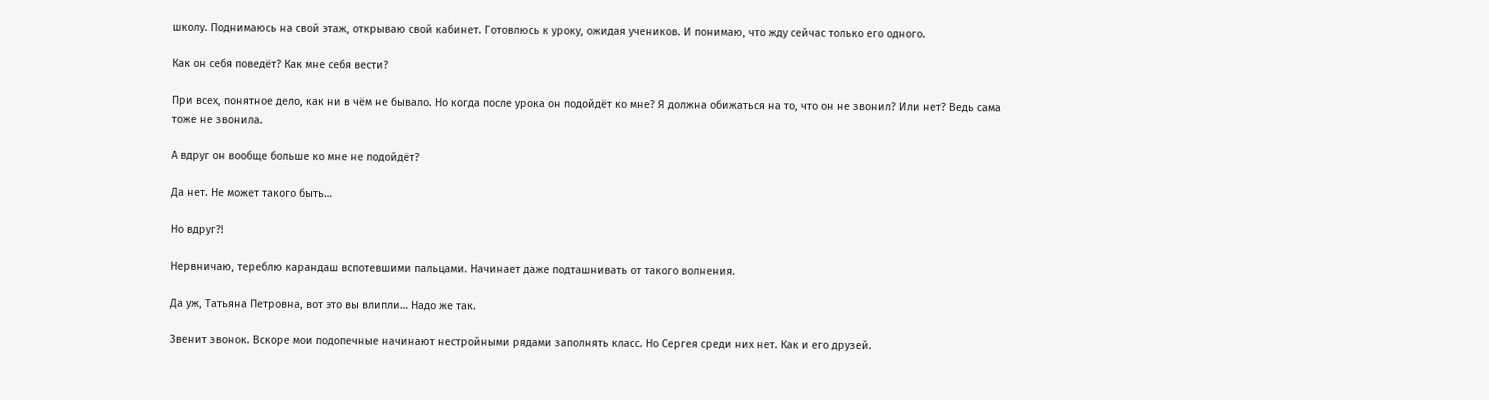школу. Поднимаюсь на свой этаж, открываю свой кабинет. Готовлюсь к уроку, ожидая учеников. И понимаю, что жду сейчас только его одного.

Как он себя поведёт? Как мне себя вести?

При всех, понятное дело, как ни в чём не бывало. Но когда после урока он подойдёт ко мне? Я должна обижаться на то, что он не звонил? Или нет? Ведь сама тоже не звонила.

А вдруг он вообще больше ко мне не подойдёт?

Да нет. Не может такого быть…

Но вдруг?!

Нервничаю, тереблю карандаш вспотевшими пальцами. Начинает даже подташнивать от такого волнения.

Да уж, Татьяна Петровна, вот это вы влипли… Надо же так.

Звенит звонок. Вскоре мои подопечные начинают нестройными рядами заполнять класс. Но Сергея среди них нет. Как и его друзей.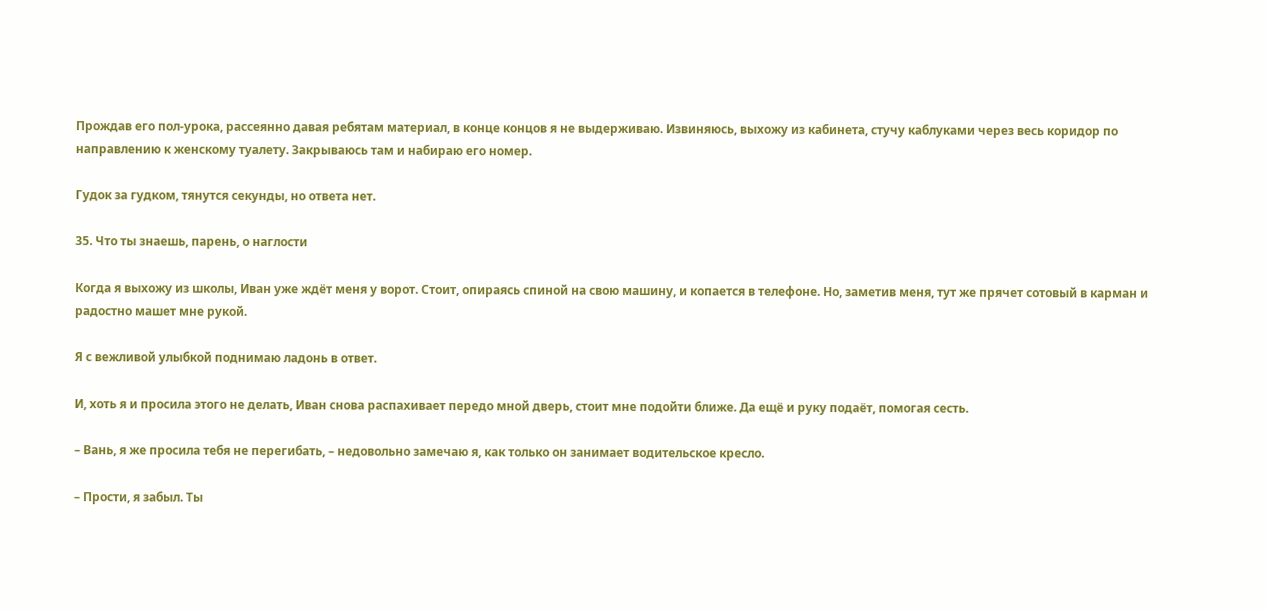Прождав его пол-урока, рассеянно давая ребятам материал, в конце концов я не выдерживаю. Извиняюсь, выхожу из кабинета, стучу каблуками через весь коридор по направлению к женскому туалету. Закрываюсь там и набираю его номер.

Гудок за гудком, тянутся секунды, но ответа нет.

35. Что ты знаешь, парень, о наглости

Когда я выхожу из школы, Иван уже ждёт меня у ворот. Стоит, опираясь спиной на свою машину, и копается в телефоне. Но, заметив меня, тут же прячет сотовый в карман и радостно машет мне рукой.

Я с вежливой улыбкой поднимаю ладонь в ответ.

И, хоть я и просила этого не делать, Иван снова распахивает передо мной дверь, стоит мне подойти ближе. Да ещё и руку подаёт, помогая сесть.

– Вань, я же просила тебя не перегибать, – недовольно замечаю я, как только он занимает водительское кресло.

– Прости, я забыл. Ты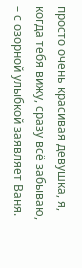просто очень красивая девушка, я, когда тебя вижу, сразу всё забываю, – с озорной улыбкой заявляет Ваня.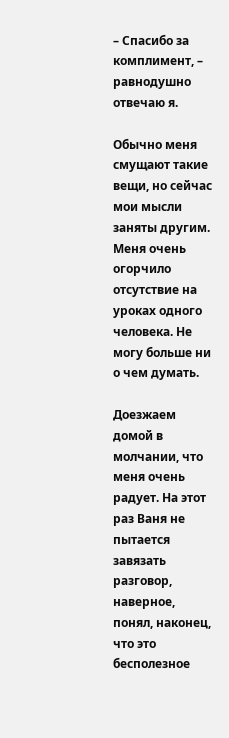– Спасибо за комплимент, – равнодушно отвечаю я.

Обычно меня смущают такие вещи, но сейчас мои мысли заняты другим. Меня очень огорчило отсутствие на уроках одного человека. Не могу больше ни о чем думать.

Доезжаем домой в молчании, что меня очень радует. На этот раз Ваня не пытается завязать разговор, наверное, понял, наконец, что это бесполезное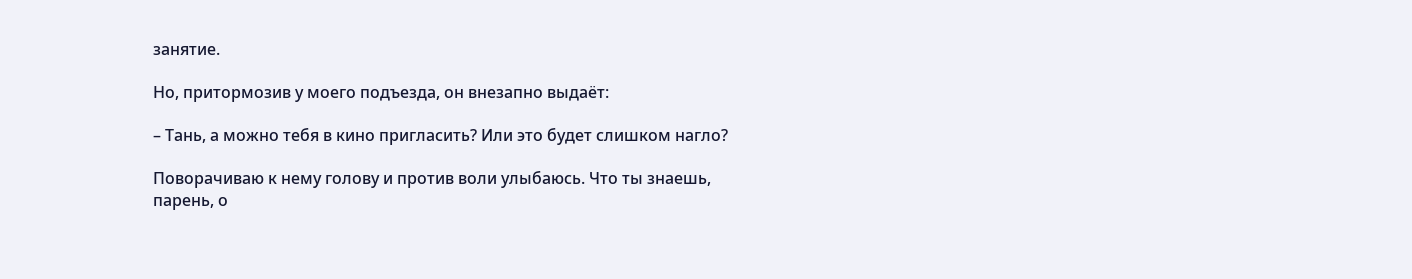занятие.

Но, притормозив у моего подъезда, он внезапно выдаёт:

– Тань, а можно тебя в кино пригласить? Или это будет слишком нагло?

Поворачиваю к нему голову и против воли улыбаюсь. Что ты знаешь, парень, о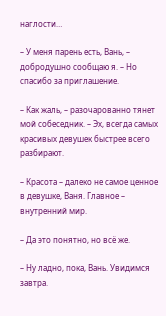наглости…

– У меня парень есть, Вань, – добродушно сообщаю я. – Но спасибо за приглашение.

– Как жаль, – разочарованно тянет мой собеседник. – Эх, всегда самых красивых девушек быстрее всего разбирают.

– Красота – далеко не самое ценное в девушке, Ваня. Главное – внутренний мир.

– Да это понятно, но всё же.

– Ну ладно, пока, Вань. Увидимся завтра.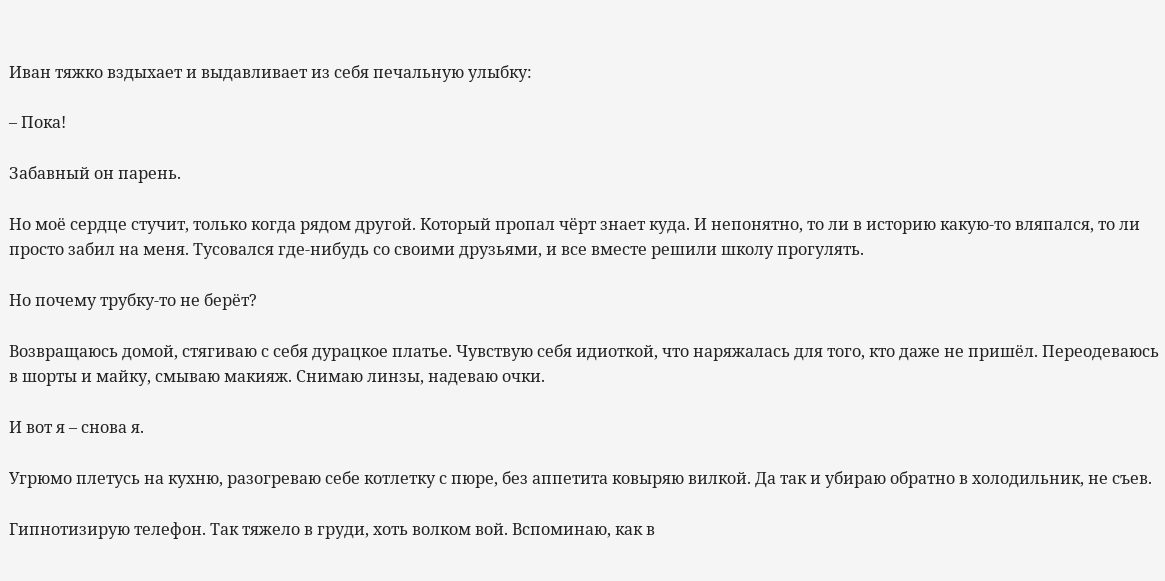Иван тяжко вздыхает и выдавливает из себя печальную улыбку:

– Пока!

Забавный он парень.

Но моё сердце стучит, только когда рядом другой. Который пропал чёрт знает куда. И непонятно, то ли в историю какую-то вляпался, то ли просто забил на меня. Тусовался где-нибудь со своими друзьями, и все вместе решили школу прогулять.

Но почему трубку-то не берёт?

Возвращаюсь домой, стягиваю с себя дурацкое платье. Чувствую себя идиоткой, что наряжалась для того, кто даже не пришёл. Переодеваюсь в шорты и майку, смываю макияж. Снимаю линзы, надеваю очки.

И вот я – снова я.

Угрюмо плетусь на кухню, разогреваю себе котлетку с пюре, без аппетита ковыряю вилкой. Да так и убираю обратно в холодильник, не съев.

Гипнотизирую телефон. Так тяжело в груди, хоть волком вой. Вспоминаю, как в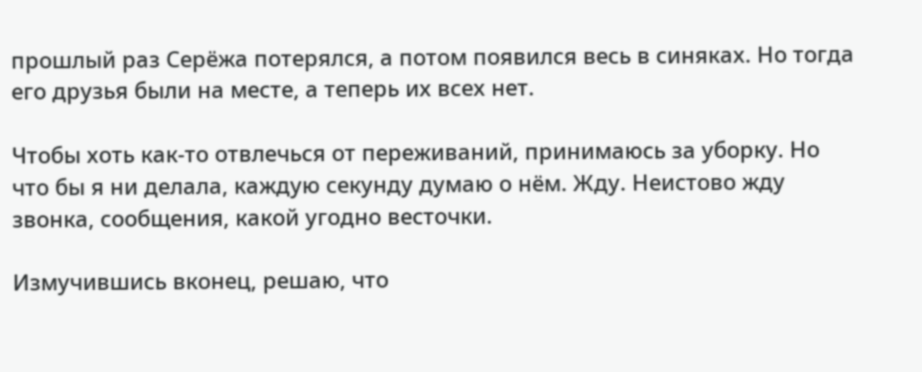прошлый раз Серёжа потерялся, а потом появился весь в синяках. Но тогда его друзья были на месте, а теперь их всех нет.

Чтобы хоть как-то отвлечься от переживаний, принимаюсь за уборку. Но что бы я ни делала, каждую секунду думаю о нём. Жду. Неистово жду звонка, сообщения, какой угодно весточки.

Измучившись вконец, решаю, что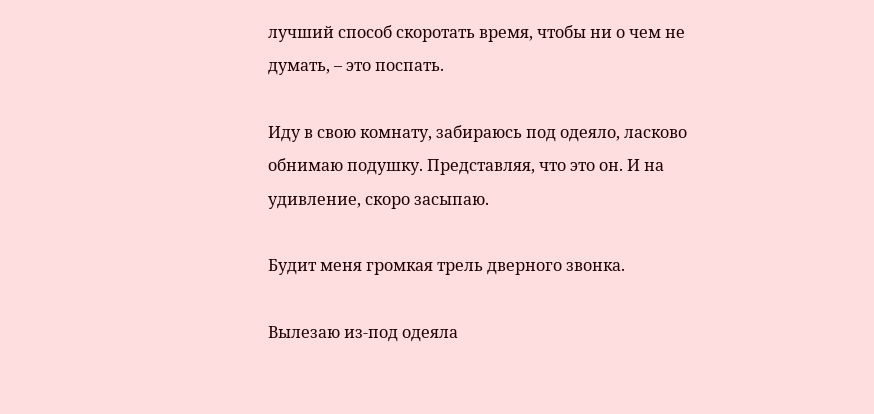лучший способ скоротать время, чтобы ни о чем не думать, – это поспать.

Иду в свою комнату, забираюсь под одеяло, ласково обнимаю подушку. Представляя, что это он. И на удивление, скоро засыпаю.

Будит меня громкая трель дверного звонка.

Вылезаю из-под одеяла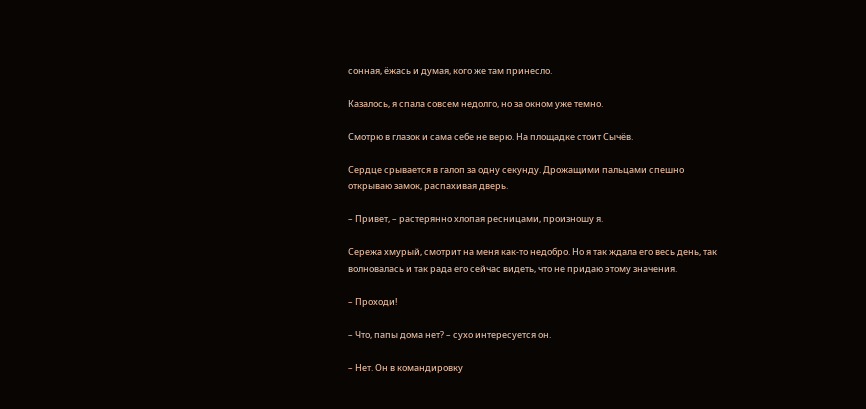сонная, ёжась и думая, кого же там принесло.

Казалось, я спала совсем недолго, но за окном уже темно.

Смотрю в глазок и сама себе не верю. На площадке стоит Сычёв.

Сердце срывается в галоп за одну секунду. Дрожащими пальцами спешно открываю замок, распахивая дверь.

– Привет, – растерянно хлопая ресницами, произношу я.

Сережа хмурый, смотрит на меня как-то недобро. Но я так ждала его весь день, так волновалась и так рада его сейчас видеть, что не придаю этому значения.

– Проходи!

– Что, папы дома нет? – сухо интересуется он.

– Нет. Он в командировку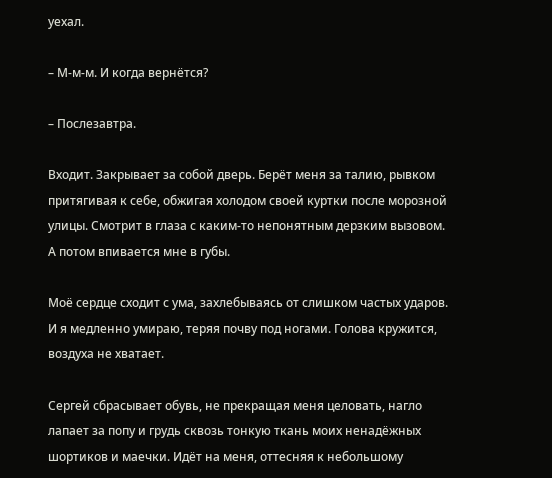уехал.

– М-м-м. И когда вернётся?

– Послезавтра.

Входит. Закрывает за собой дверь. Берёт меня за талию, рывком притягивая к себе, обжигая холодом своей куртки после морозной улицы. Смотрит в глаза с каким-то непонятным дерзким вызовом. А потом впивается мне в губы.

Моё сердце сходит с ума, захлебываясь от слишком частых ударов. И я медленно умираю, теряя почву под ногами. Голова кружится, воздуха не хватает.

Сергей сбрасывает обувь, не прекращая меня целовать, нагло лапает за попу и грудь сквозь тонкую ткань моих ненадёжных шортиков и маечки. Идёт на меня, оттесняя к небольшому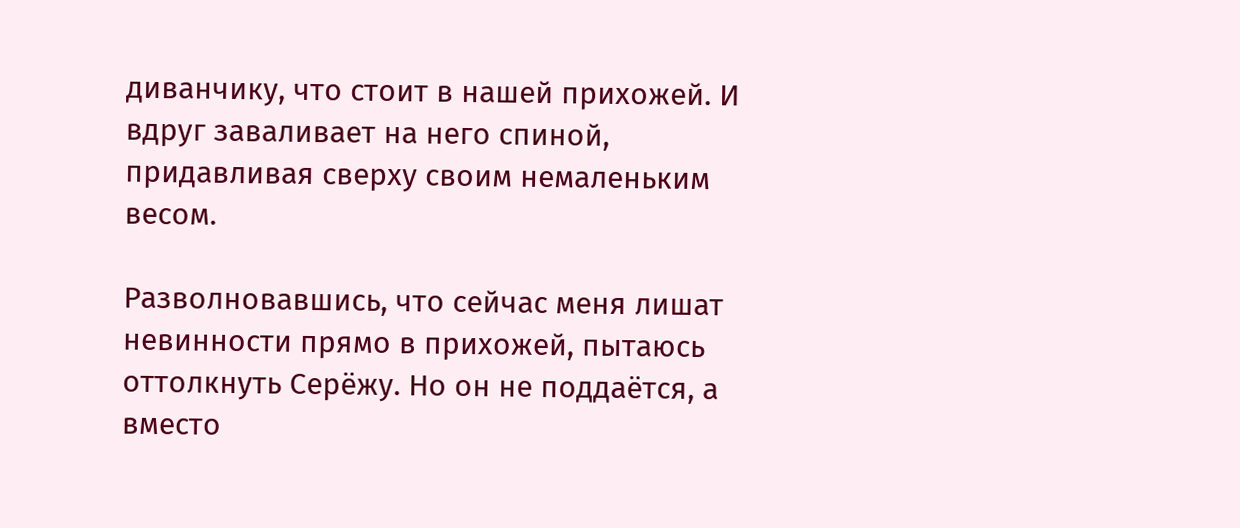диванчику, что стоит в нашей прихожей. И вдруг заваливает на него спиной, придавливая сверху своим немаленьким весом.

Разволновавшись, что сейчас меня лишат невинности прямо в прихожей, пытаюсь оттолкнуть Серёжу. Но он не поддаётся, а вместо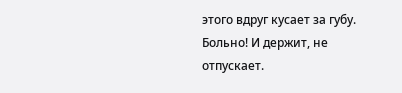этого вдруг кусает за губу. Больно! И держит, не отпускает.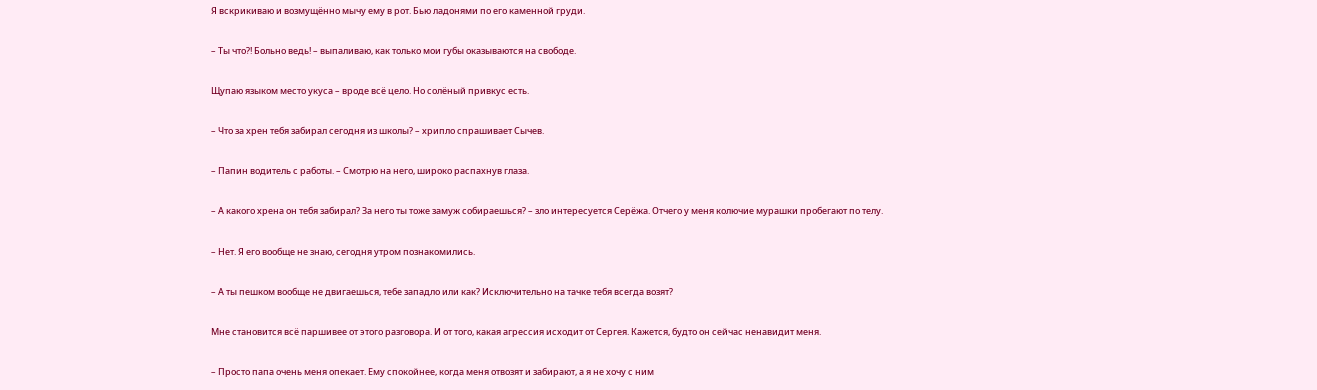Я вскрикиваю и возмущённо мычу ему в рот. Бью ладонями по его каменной груди.

– Ты что?! Больно ведь! – выпаливаю, как только мои губы оказываются на свободе.

Щупаю языком место укуса – вроде всё цело. Но солёный привкус есть.

– Что за хрен тебя забирал сегодня из школы? – хрипло спрашивает Сычев.

– Папин водитель с работы. – Смотрю на него, широко распахнув глаза.

– А какого хрена он тебя забирал? За него ты тоже замуж собираешься? – зло интересуется Серёжа. Отчего у меня колючие мурашки пробегают по телу.

– Нет. Я его вообще не знаю, сегодня утром познакомились.

– А ты пешком вообще не двигаешься, тебе западло или как? Исключительно на тачке тебя всегда возят?

Мне становится всё паршивее от этого разговора. И от того, какая агрессия исходит от Сергея. Кажется, будто он сейчас ненавидит меня.

– Просто папа очень меня опекает. Ему спокойнее, когда меня отвозят и забирают, а я не хочу с ним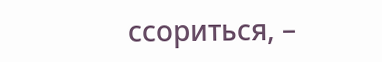ссориться, –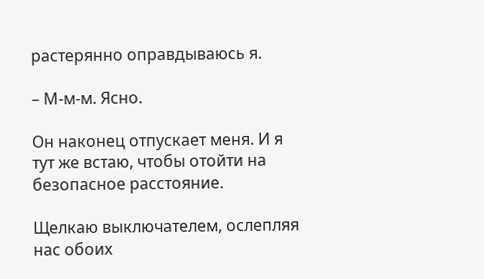растерянно оправдываюсь я.

– М-м-м. Ясно.

Он наконец отпускает меня. И я тут же встаю, чтобы отойти на безопасное расстояние.

Щелкаю выключателем, ослепляя нас обоих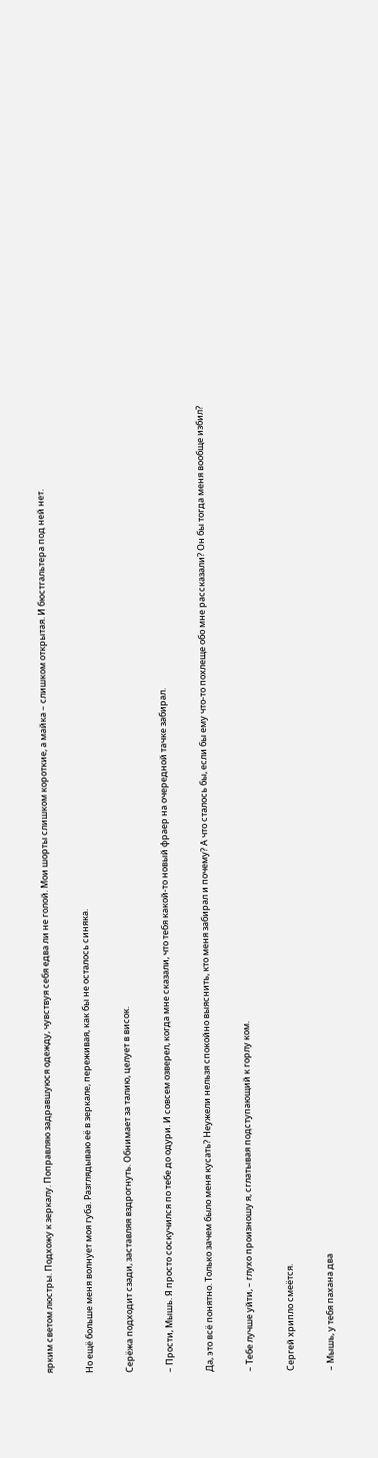ярким светом люстры. Подхожу к зеркалу. Поправляю задравшуюся одежду, чувствуя себя едва ли не голой. Мои шорты слишком короткие, а майка – слишком открытая. И бюстгальтера под ней нет.

Но ещё больше меня волнует моя губа. Разглядываю её в зеркале, переживая, как бы не осталось синяка.

Серёжа подходит сзади, заставляя вздрогнуть. Обнимает за талию, целует в висок.

– Прости, Мышь. Я просто соскучился по тебе до одури. И совсем озверел, когда мне сказали, что тебя какой-то новый фраер на очередной тачке забирал.

Да, это всё понятно. Только зачем было меня кусать? Неужели нельзя спокойно выяснить, кто меня забирал и почему? А что сталось бы, если бы ему что-то похлеще обо мне рассказали? Он бы тогда меня вообще избил?

– Тебе лучше уйти, – глухо произношу я, сглатывая подступающий к горлу ком.

Сергей хрипло смеётся.

– Мышь, у тебя пахана два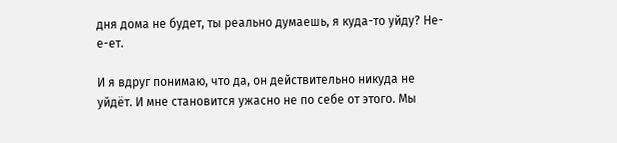дня дома не будет, ты реально думаешь, я куда-то уйду? Не-е-ет.

И я вдруг понимаю, что да, он действительно никуда не уйдёт. И мне становится ужасно не по себе от этого. Мы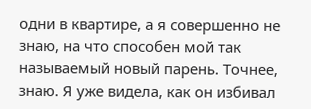одни в квартире, а я совершенно не знаю, на что способен мой так называемый новый парень. Точнее, знаю. Я уже видела, как он избивал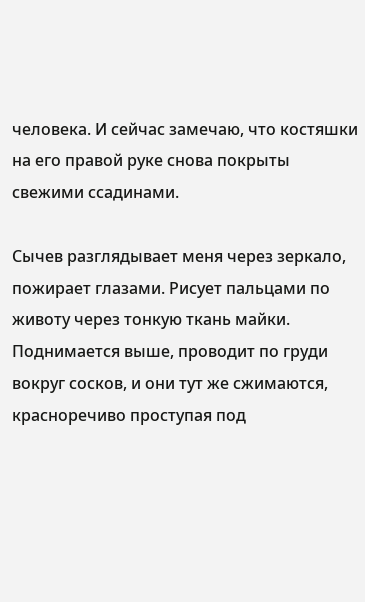человека. И сейчас замечаю, что костяшки на его правой руке снова покрыты свежими ссадинами.

Сычев разглядывает меня через зеркало, пожирает глазами. Рисует пальцами по животу через тонкую ткань майки. Поднимается выше, проводит по груди вокруг сосков, и они тут же сжимаются, красноречиво проступая под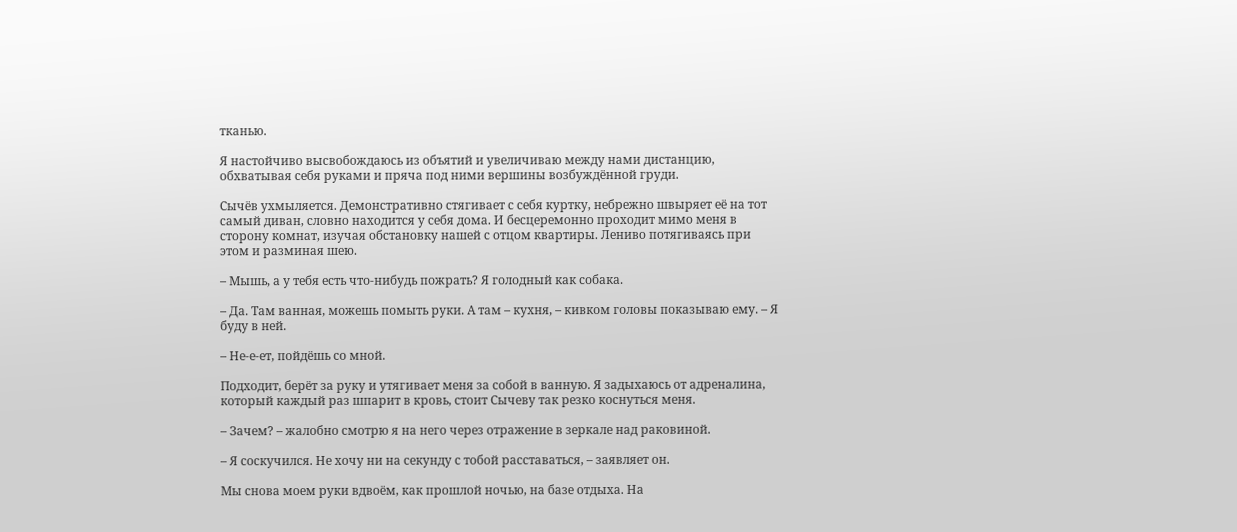тканью.

Я настойчиво высвобождаюсь из объятий и увеличиваю между нами дистанцию, обхватывая себя руками и пряча под ними вершины возбуждённой груди.

Сычёв ухмыляется. Демонстративно стягивает с себя куртку, небрежно швыряет её на тот самый диван, словно находится у себя дома. И бесцеремонно проходит мимо меня в сторону комнат, изучая обстановку нашей с отцом квартиры. Лениво потягиваясь при этом и разминая шею.

– Мышь, а у тебя есть что-нибудь пожрать? Я голодный как собака.

– Да. Там ванная, можешь помыть руки. А там – кухня, – кивком головы показываю ему. – Я буду в ней.

– Не-е-ет, пойдёшь со мной.

Подходит, берёт за руку и утягивает меня за собой в ванную. Я задыхаюсь от адреналина, который каждый раз шпарит в кровь, стоит Сычеву так резко коснуться меня.

– Зачем? – жалобно смотрю я на него через отражение в зеркале над раковиной.

– Я соскучился. Не хочу ни на секунду с тобой расставаться, – заявляет он.

Мы снова моем руки вдвоём, как прошлой ночью, на базе отдыха. На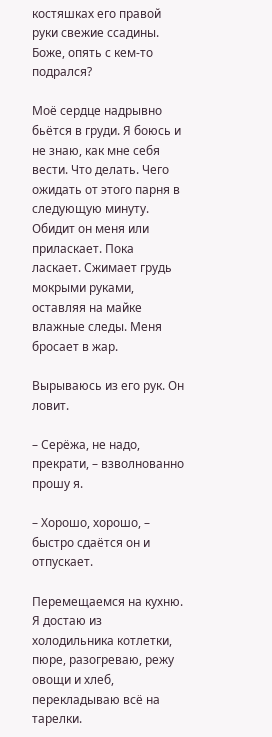костяшках его правой руки свежие ссадины. Боже, опять с кем-то подрался?

Моё сердце надрывно бьётся в груди. Я боюсь и не знаю, как мне себя вести. Что делать. Чего ожидать от этого парня в следующую минуту. Обидит он меня или приласкает. Пока ласкает. Сжимает грудь мокрыми руками, оставляя на майке влажные следы. Меня бросает в жар.

Вырываюсь из его рук. Он ловит.

– Серёжа, не надо, прекрати, – взволнованно прошу я.

– Хорошо, хорошо, – быстро сдаётся он и отпускает.

Перемещаемся на кухню. Я достаю из холодильника котлетки, пюре, разогреваю, режу овощи и хлеб, перекладываю всё на тарелки.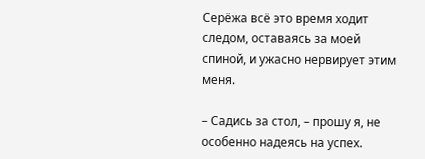Серёжа всё это время ходит следом, оставаясь за моей спиной, и ужасно нервирует этим меня.

– Садись за стол, – прошу я, не особенно надеясь на успех.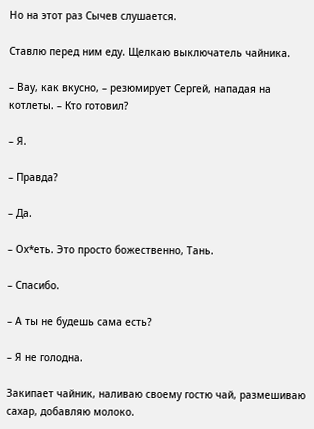Но на этот раз Сычев слушается.

Ставлю перед ним еду. Щелкаю выключатель чайника.

– Вау, как вкусно, – резюмирует Сергей, нападая на котлеты. – Кто готовил?

– Я.

– Правда?

– Да.

– Ох*еть. Это просто божественно, Тань.

– Спасибо.

– А ты не будешь сама есть?

– Я не голодна.

Закипает чайник, наливаю своему гостю чай, размешиваю сахар, добавляю молоко.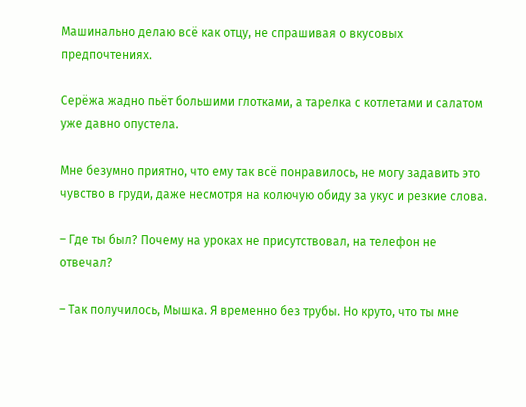Машинально делаю всё как отцу, не спрашивая о вкусовых предпочтениях.

Серёжа жадно пьёт большими глотками, а тарелка с котлетами и салатом уже давно опустела.

Мне безумно приятно, что ему так всё понравилось, не могу задавить это чувство в груди, даже несмотря на колючую обиду за укус и резкие слова.

– Где ты был? Почему на уроках не присутствовал, на телефон не отвечал?

– Так получилось, Мышка. Я временно без трубы. Но круто, что ты мне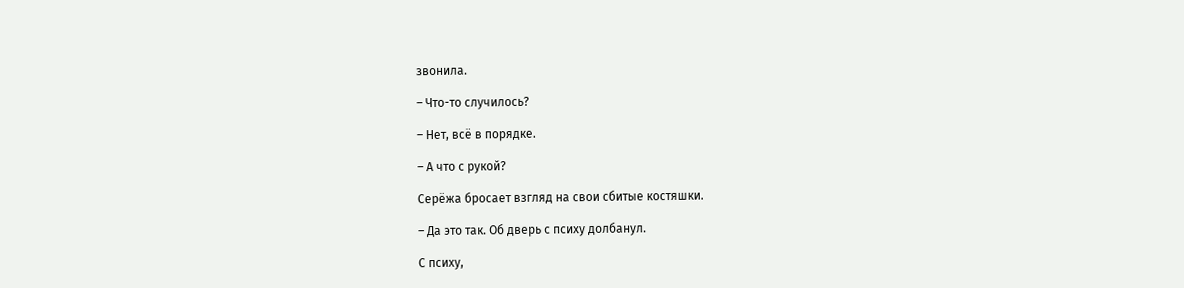звонила.

– Что-то случилось?

– Нет, всё в порядке.

– А что с рукой?

Серёжа бросает взгляд на свои сбитые костяшки.

– Да это так. Об дверь с психу долбанул.

С психу,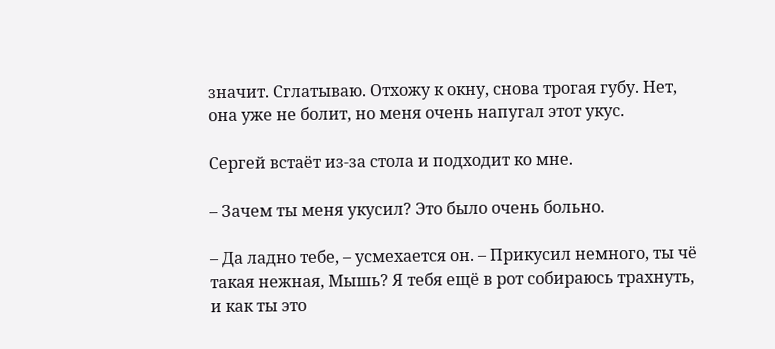значит. Сглатываю. Отхожу к окну, снова трогая губу. Нет, она уже не болит, но меня очень напугал этот укус.

Сергей встаёт из-за стола и подходит ко мне.

– Зачем ты меня укусил? Это было очень больно.

– Да ладно тебе, – усмехается он. – Прикусил немного, ты чё такая нежная, Мышь? Я тебя ещё в рот собираюсь трахнуть, и как ты это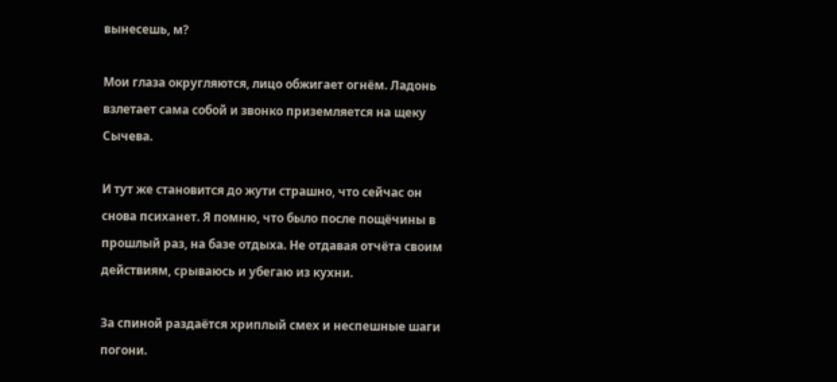вынесешь, м?

Мои глаза округляются, лицо обжигает огнём. Ладонь взлетает сама собой и звонко приземляется на щеку Сычева.

И тут же становится до жути страшно, что сейчас он снова психанет. Я помню, что было после пощёчины в прошлый раз, на базе отдыха. Не отдавая отчёта своим действиям, срываюсь и убегаю из кухни.

За спиной раздаётся хриплый смех и неспешные шаги погони.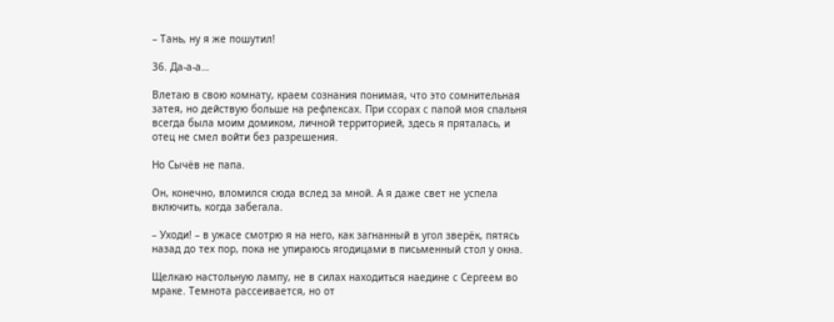– Тань, ну я же пошутил!

36. Да-а-а…

Влетаю в свою комнату, краем сознания понимая, что это сомнительная затея, но действую больше на рефлексах. При ссорах с папой моя спальня всегда была моим домиком, личной территорией, здесь я пряталась, и отец не смел войти без разрешения.

Но Сычёв не папа.

Он, конечно, вломился сюда вслед за мной. А я даже свет не успела включить, когда забегала.

– Уходи! – в ужасе смотрю я на него, как загнанный в угол зверёк, пятясь назад до тех пор, пока не упираюсь ягодицами в письменный стол у окна.

Щелкаю настольную лампу, не в силах находиться наедине с Сергеем во мраке. Темнота рассеивается, но от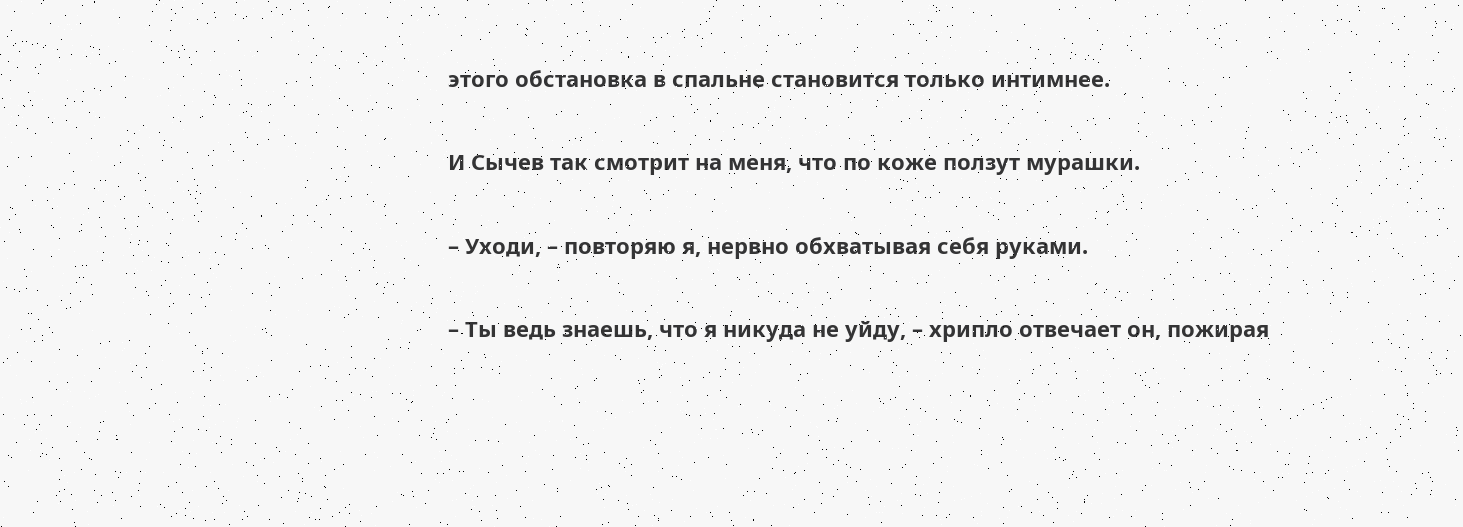этого обстановка в спальне становится только интимнее.

И Сычев так смотрит на меня, что по коже ползут мурашки.

– Уходи, – повторяю я, нервно обхватывая себя руками.

– Ты ведь знаешь, что я никуда не уйду, – хрипло отвечает он, пожирая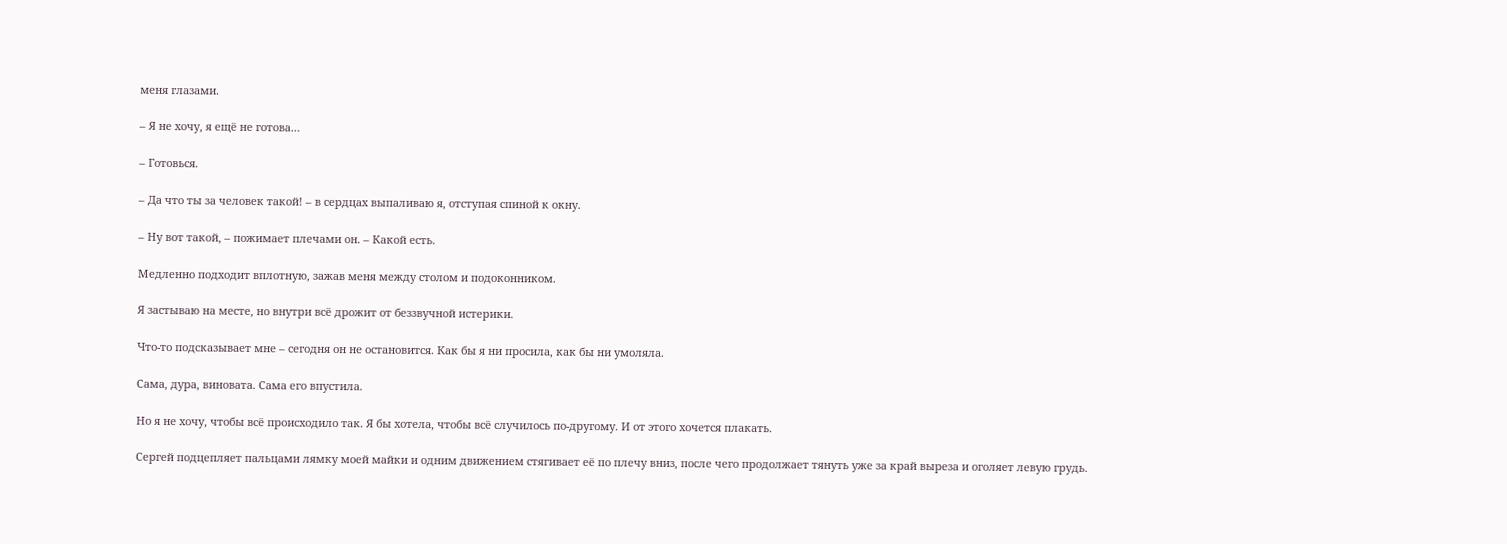меня глазами.

– Я не хочу, я ещё не готова…

– Готовься.

– Да что ты за человек такой! – в сердцах выпаливаю я, отступая спиной к окну.

– Ну вот такой, – пожимает плечами он. – Какой есть.

Медленно подходит вплотную, зажав меня между столом и подоконником.

Я застываю на месте, но внутри всё дрожит от беззвучной истерики.

Что-то подсказывает мне – сегодня он не остановится. Как бы я ни просила, как бы ни умоляла.

Сама, дура, виновата. Сама его впустила.

Но я не хочу, чтобы всё происходило так. Я бы хотела, чтобы всё случилось по-другому. И от этого хочется плакать.

Сергей подцепляет пальцами лямку моей майки и одним движением стягивает её по плечу вниз, после чего продолжает тянуть уже за край выреза и оголяет левую грудь.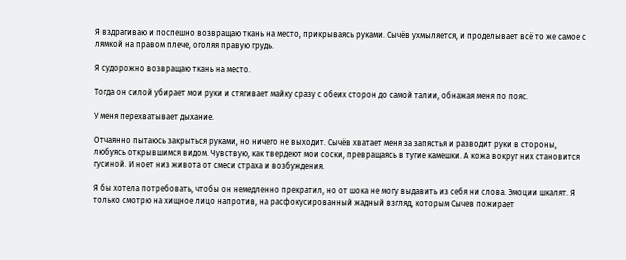Я вздрагиваю и поспешно возвращаю ткань на место, прикрываясь руками. Сычёв ухмыляется, и проделывает всё то же самое с лямкой на правом плече, оголяя правую грудь.

Я судорожно возвращаю ткань на место.

Тогда он силой убирает мои руки и стягивает майку сразу с обеих сторон до самой талии, обнажая меня по пояс.

У меня перехватывает дыхание.

Отчаянно пытаюсь закрыться руками, но ничего не выходит. Сычёв хватает меня за запястья и разводит руки в стороны, любуясь открывшимся видом. Чувствую, как твердеют мои соски, превращаясь в тугие камешки. А кожа вокруг них становится гусиной. И ноет низ живота от смеси страха и возбуждения.

Я бы хотела потребовать, чтобы он немедленно прекратил, но от шока не могу выдавить из себя ни слова. Эмоции шкалят. Я только смотрю на хищное лицо напротив, на расфокусированный жадный взгляд, которым Сычев пожирает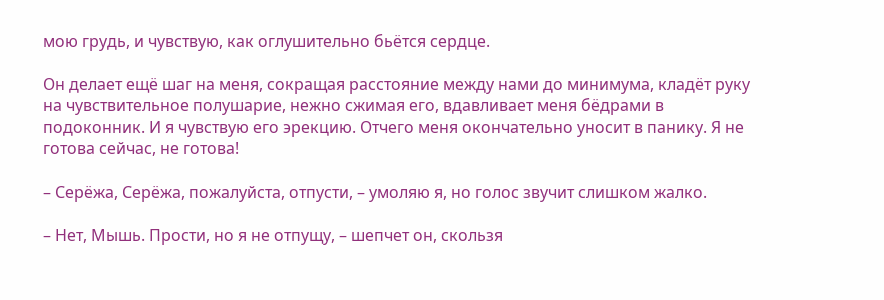мою грудь, и чувствую, как оглушительно бьётся сердце.

Он делает ещё шаг на меня, сокращая расстояние между нами до минимума, кладёт руку на чувствительное полушарие, нежно сжимая его, вдавливает меня бёдрами в подоконник. И я чувствую его эрекцию. Отчего меня окончательно уносит в панику. Я не готова сейчас, не готова!

– Серёжа, Серёжа, пожалуйста, отпусти, – умоляю я, но голос звучит слишком жалко.

– Нет, Мышь. Прости, но я не отпущу, – шепчет он, скользя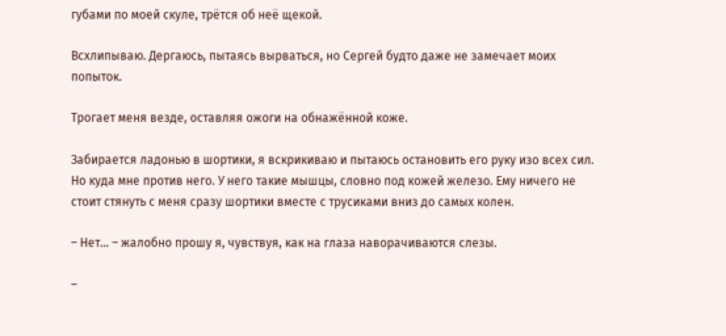губами по моей скуле, трётся об неё щекой.

Всхлипываю. Дергаюсь, пытаясь вырваться, но Сергей будто даже не замечает моих попыток.

Трогает меня везде, оставляя ожоги на обнажённой коже.

Забирается ладонью в шортики, я вскрикиваю и пытаюсь остановить его руку изо всех сил. Но куда мне против него. У него такие мышцы, словно под кожей железо. Ему ничего не стоит стянуть с меня сразу шортики вместе с трусиками вниз до самых колен.

– Нет… – жалобно прошу я, чувствуя, как на глаза наворачиваются слезы.

–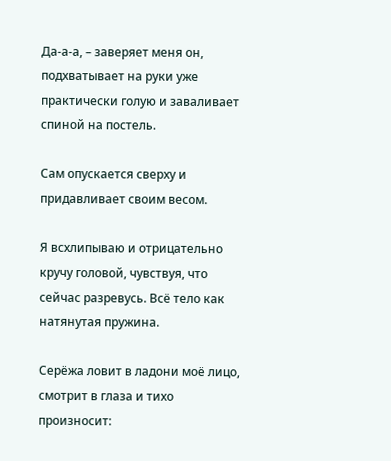Да-а-а, – заверяет меня он, подхватывает на руки уже практически голую и заваливает спиной на постель.

Сам опускается сверху и придавливает своим весом.

Я всхлипываю и отрицательно кручу головой, чувствуя, что сейчас разревусь. Всё тело как натянутая пружина.

Серёжа ловит в ладони моё лицо, смотрит в глаза и тихо произносит: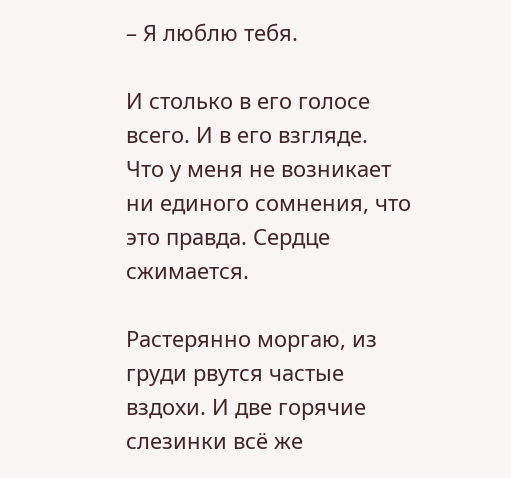– Я люблю тебя.

И столько в его голосе всего. И в его взгляде. Что у меня не возникает ни единого сомнения, что это правда. Сердце сжимается.

Растерянно моргаю, из груди рвутся частые вздохи. И две горячие слезинки всё же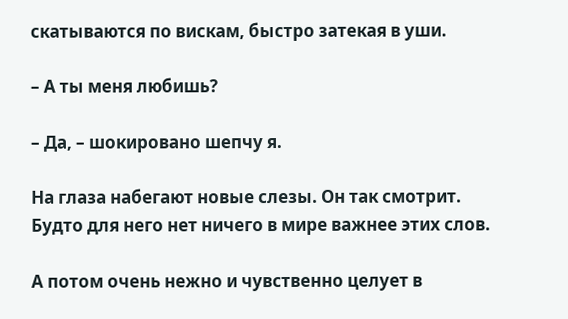скатываются по вискам, быстро затекая в уши.

– А ты меня любишь?

– Да, – шокировано шепчу я.

На глаза набегают новые слезы. Он так смотрит. Будто для него нет ничего в мире важнее этих слов.

А потом очень нежно и чувственно целует в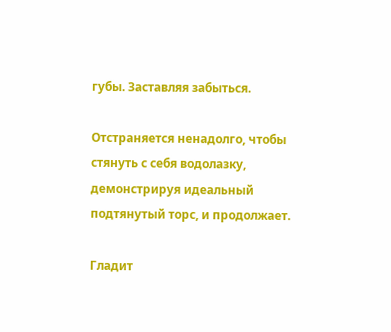губы. Заставляя забыться.

Отстраняется ненадолго, чтобы стянуть с себя водолазку, демонстрируя идеальный подтянутый торс, и продолжает.

Гладит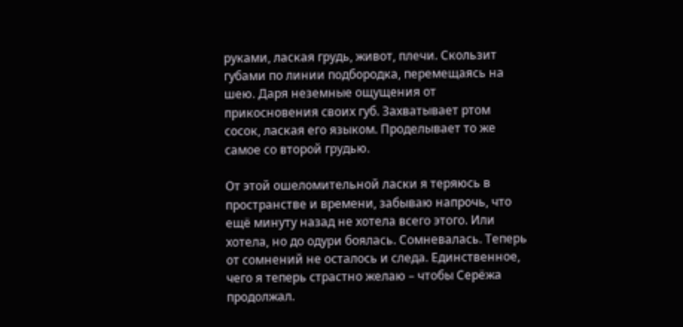руками, лаская грудь, живот, плечи. Скользит губами по линии подбородка, перемещаясь на шею. Даря неземные ощущения от прикосновения своих губ. Захватывает ртом сосок, лаская его языком. Проделывает то же самое со второй грудью.

От этой ошеломительной ласки я теряюсь в пространстве и времени, забываю напрочь, что ещё минуту назад не хотела всего этого. Или хотела, но до одури боялась. Сомневалась. Теперь от сомнений не осталось и следа. Единственное, чего я теперь страстно желаю – чтобы Серёжа продолжал.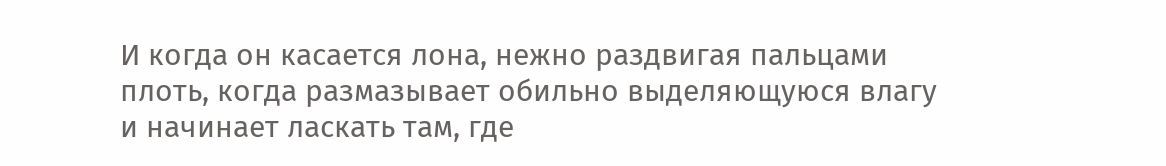И когда он касается лона, нежно раздвигая пальцами плоть, когда размазывает обильно выделяющуюся влагу и начинает ласкать там, где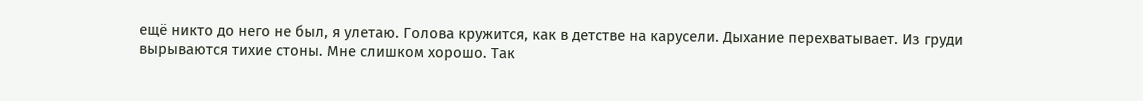ещё никто до него не был, я улетаю. Голова кружится, как в детстве на карусели. Дыхание перехватывает. Из груди вырываются тихие стоны. Мне слишком хорошо. Так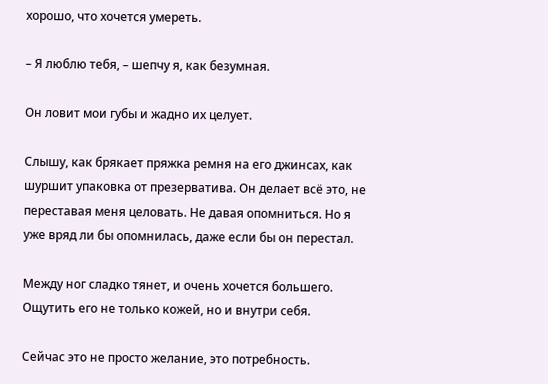хорошо, что хочется умереть.

– Я люблю тебя, – шепчу я, как безумная.

Он ловит мои губы и жадно их целует.

Слышу, как брякает пряжка ремня на его джинсах, как шуршит упаковка от презерватива. Он делает всё это, не переставая меня целовать. Не давая опомниться. Но я уже вряд ли бы опомнилась, даже если бы он перестал.

Между ног сладко тянет, и очень хочется большего. Ощутить его не только кожей, но и внутри себя.

Сейчас это не просто желание, это потребность.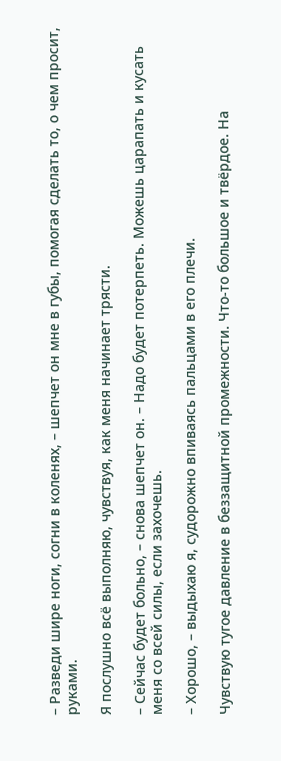– Разведи шире ноги, согни в коленях, – шепчет он мне в губы, помогая сделать то, о чем просит, руками.

Я послушно всё выполняю, чувствуя, как меня начинает трясти.

– Сейчас будет больно, – снова шепчет он. – Надо будет потерпеть. Можешь царапать и кусать меня со всей силы, если захочешь.

– Хорошо, – выдыхаю я, судорожно впиваясь пальцами в его плечи.

Чувствую тугое давление в беззащитной промежности. Что-то большое и твёрдое. На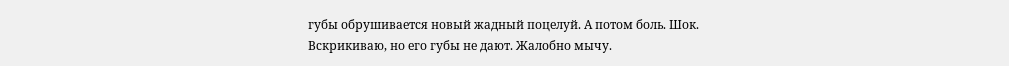губы обрушивается новый жадный поцелуй. А потом боль. Шок. Вскрикиваю, но его губы не дают. Жалобно мычу.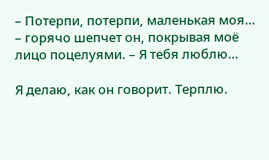– Потерпи, потерпи, маленькая моя… – горячо шепчет он, покрывая моё лицо поцелуями. – Я тебя люблю…

Я делаю, как он говорит. Терплю.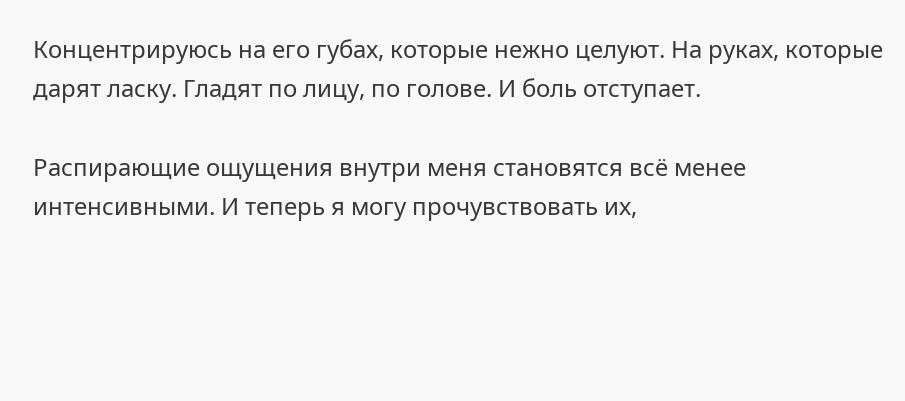Концентрируюсь на его губах, которые нежно целуют. На руках, которые дарят ласку. Гладят по лицу, по голове. И боль отступает.

Распирающие ощущения внутри меня становятся всё менее интенсивными. И теперь я могу прочувствовать их,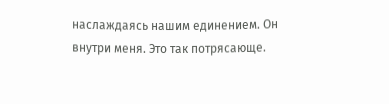наслаждаясь нашим единением. Он внутри меня. Это так потрясающе.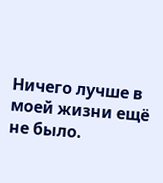Ничего лучше в моей жизни ещё не было.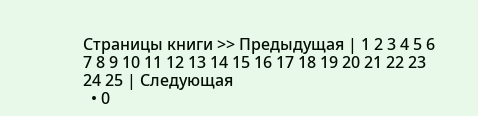Страницы книги >> Предыдущая | 1 2 3 4 5 6 7 8 9 10 11 12 13 14 15 16 17 18 19 20 21 22 23 24 25 | Следующая
  • 0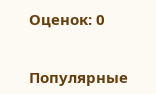Оценок: 0


Популярные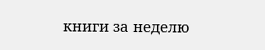книги за неделю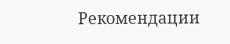Рекомендации